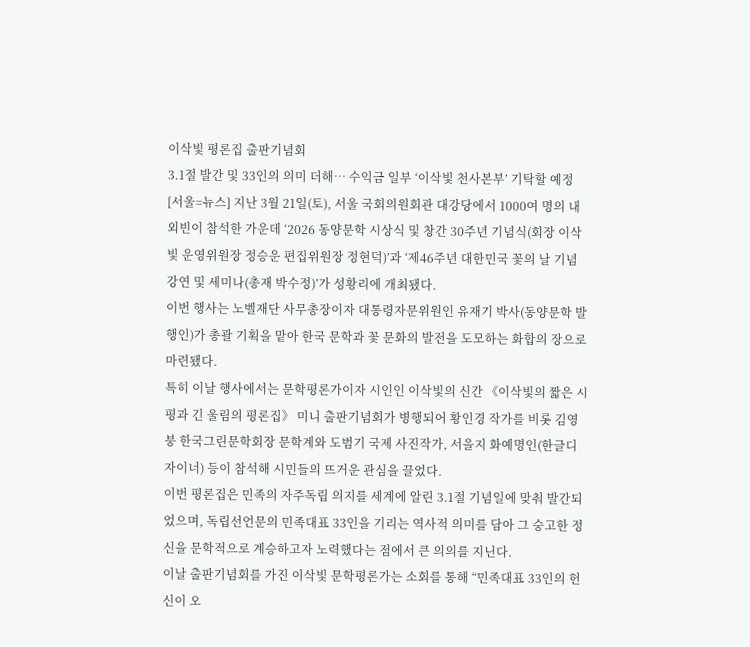이삭빛 평론집 출판기념회
3.1절 발간 및 33인의 의미 더해… 수익금 일부 ‘이삭빛 천사본부’ 기탁할 예정
[서울=뉴스] 지난 3월 21일(토), 서울 국회의원회관 대강당에서 1000여 명의 내외빈이 참석한 가운데 ‘2026 동양문학 시상식 및 창간 30주년 기념식(회장 이삭빛 운영위원장 정승운 편집위원장 정현덕)’과 ‘제46주년 대한민국 꽃의 날 기념 강연 및 세미나(총재 박수정)’가 성황리에 개최됐다.
이번 행사는 노벨재단 사무총장이자 대통령자문위원인 유재기 박사(동양문학 발행인)가 총괄 기획을 맡아 한국 문학과 꽃 문화의 발전을 도모하는 화합의 장으로 마련됐다.
특히 이날 행사에서는 문학평론가이자 시인인 이삭빛의 신간 《이삭빛의 짧은 시평과 긴 울림의 평론집》 미니 출판기념회가 병행되어 황인경 작가를 비롯 김영붕 한국그린문학회장 문학계와 도범기 국제 사진작가, 서을지 화예명인(한글디자이너) 등이 참석해 시민들의 뜨거운 관심을 끌었다.
이번 평론집은 민족의 자주독립 의지를 세계에 알린 3.1절 기념일에 맞춰 발간되었으며, 독립선언문의 민족대표 33인을 기리는 역사적 의미를 담아 그 숭고한 정신을 문학적으로 계승하고자 노력했다는 점에서 큰 의의를 지닌다.
이날 출판기념회를 가진 이삭빛 문학평론가는 소회를 통해 “민족대표 33인의 헌신이 오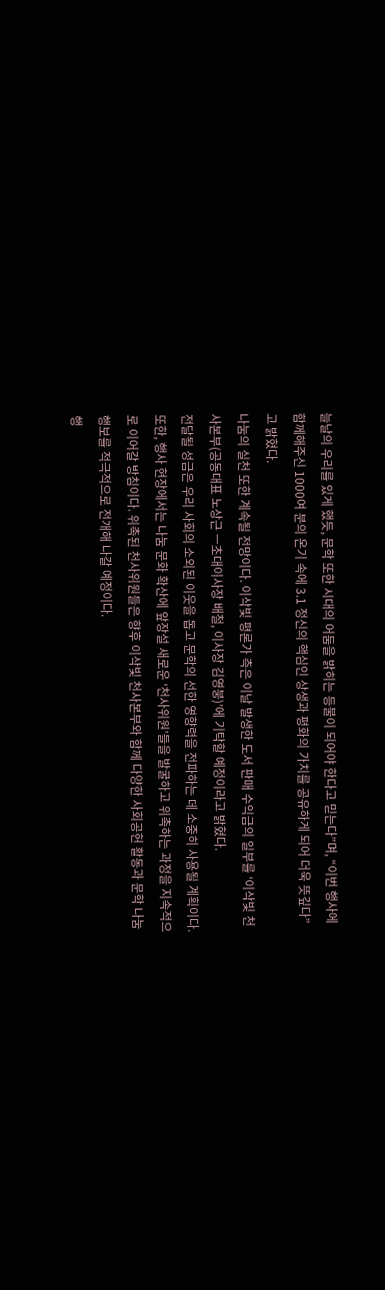늘날의 우리를 있게 했듯, 문학 또한 시대의 어둠을 밝히는 등불이 되어야 한다고 믿는다”며, “이번 행사에 함께해주신 1000여 분의 온기 속에 3.1 정신의 핵심인 상생과 평화의 가치를 공유하게 되어 더욱 뜻깊다”고 밝혔다.
나눔의 실천 또한 계속될 전망이다. 이삭빛 평론가 측은 이날 발생한 도서 판매 수익금의 일부를 ‘이삭빛 천사본부(공동대표 노상근 ㅡ초대이사장 배철, 이사장 김영붕)’에 기탁할 예정이라고 밝혔다.
전달될 성금은 우리 사회의 소외된 이웃을 돕고 문학의 선한 영향력을 전파하는 데 소중히 사용될 계획이다.
또한, 행사 현장에서는 나눔 문화 확산에 앞장설 새로운 ‘천사위원’들을 발굴하고 위촉하는 과정을 지속적으로 이어갈 방침이다. 위촉된 천사위원들은 향후 이삭빛 천사본부와 함께 다양한 사회공헌 활동과 문학 나눔 행보를 적극적으로 전개해 나갈 예정이다.
행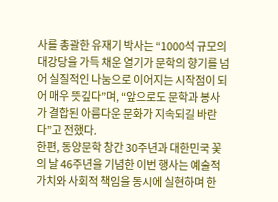사를 총괄한 유재기 박사는 “1000석 규모의 대강당을 가득 채운 열기가 문학의 향기를 넘어 실질적인 나눔으로 이어지는 시작점이 되어 매우 뜻깊다”며, “앞으로도 문학과 봉사가 결합된 아름다운 문화가 지속되길 바란다”고 전했다.
한편, 동양문학 창간 30주년과 대한민국 꽃의 날 46주년을 기념한 이번 행사는 예술적 가치와 사회적 책임을 동시에 실현하며 한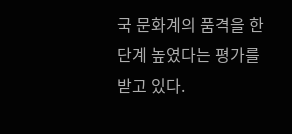국 문화계의 품격을 한 단계 높였다는 평가를 받고 있다.